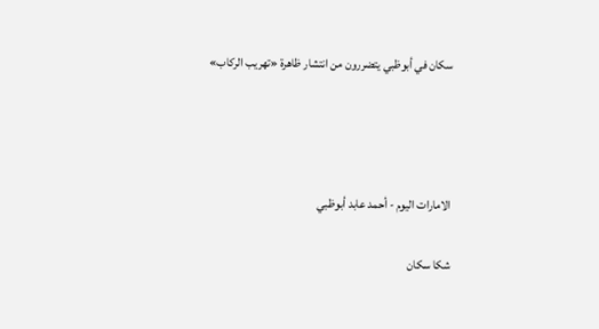سكان في أبوظبي يتضررون من انتشار ظاهرة «تهريب الركاب»






الامارات اليوم - أحمد عابد أبوظبي


شكا سكان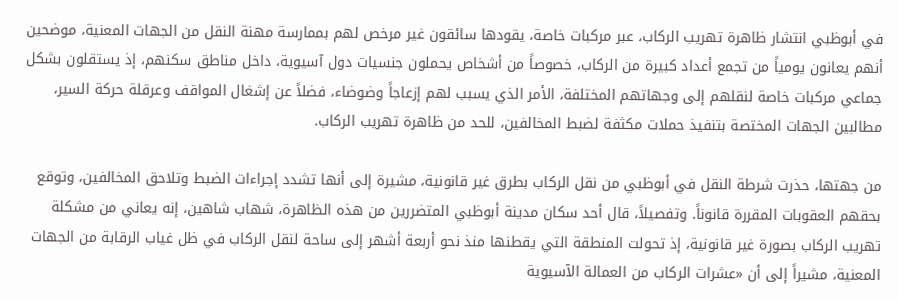في أبوظبي انتشار ظاهرة تهريب الركاب، عبر مركبات خاصة، يقودها سائقون غير مرخص لهم بممارسة مهنة النقل من الجهات المعنية، موضحين أنهم يعانون يومياً من تجمع أعداد كبيرة من الركاب، خصوصاً من أشخاص يحملون جنسيات دول آسيوية، داخل مناطق سكنهم، إذ يستقلون بشكل جماعي مركبات خاصة لنقلهم إلى وجهاتهم المختلفة، الأمر الذي يسبب لهم إزعاجاً وضوضاء، فضلاً عن إشغال المواقف وعرقلة حركة السير، مطالبين الجهات المختصة بتنفيذ حملات مكثفة لضبط المخالفين، للحد من ظاهرة تهريب الركاب.

من جهتها، حذرت شرطة النقل في أبوظبي من نقل الركاب بطرق غير قانونية، مشيرة إلى أنها تشدد إجراءات الضبط وتلاحق المخالفين، وتوقع بحقهم العقوبات المقررة قانوناً. وتفصيلاً، قال أحد سكان مدينة أبوظبي المتضررين من هذه الظاهرة، شهاب شاهين، إنه يعاني من مشكلة تهريب الركاب بصورة غير قانونية، إذ تحولت المنطقة التي يقطنها منذ نحو أربعة أشهر إلى ساحة لنقل الركاب في ظل غياب الرقابة من الجهات المعنية، مشيراً إلى أن «عشرات الركاب من العمالة الآسيوية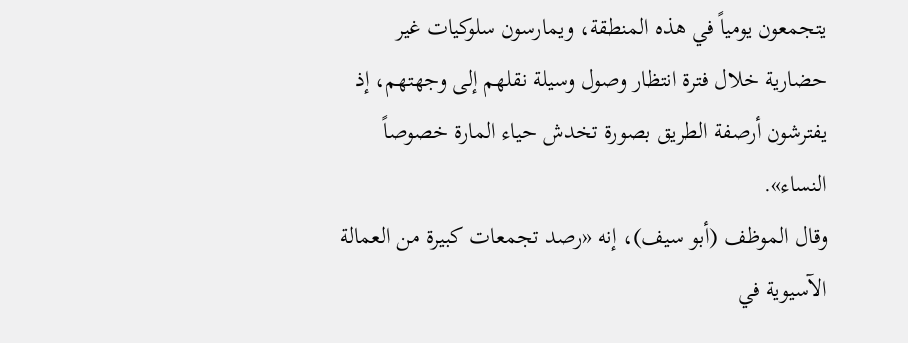يتجمعون يومياً في هذه المنطقة، ويمارسون سلوكيات غير حضارية خلال فترة انتظار وصول وسيلة نقلهم إلى وجهتهم، إذ يفترشون أرصفة الطريق بصورة تخدش حياء المارة خصوصاً النساء».
وقال الموظف (أبو سيف)، إنه «رصد تجمعات كبيرة من العمالة الآسيوية في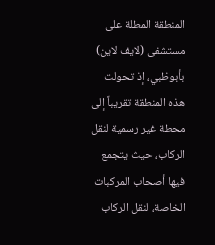المنطقة المطلة على مستشفى (لايف لاين) بأبوظبي، إذ تحولت هذه المنطقة تقريباً إلى محطة غير رسمية لنقل الركاب، حيث يتجمع فيها أصحاب المركبات الخاصة، لنقل الركاب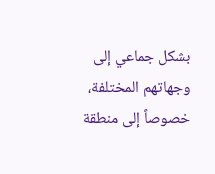بشكل جماعي إلى وجهاتهم المختلفة، خصوصاً إلى منطقة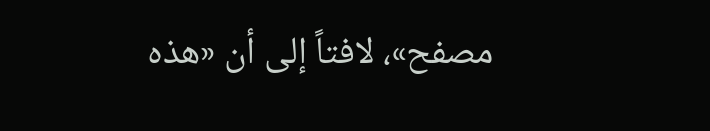مصفح»، لافتاً إلى أن «هذه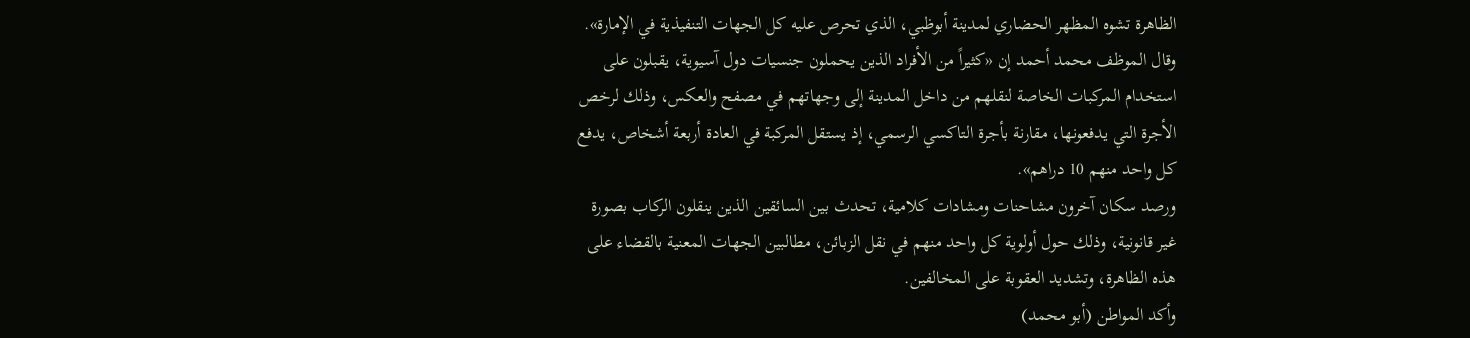الظاهرة تشوه المظهر الحضاري لمدينة أبوظبي، الذي تحرص عليه كل الجهات التنفيذية في الإمارة».
وقال الموظف محمد أحمد إن «كثيراً من الأفراد الذين يحملون جنسيات دول آسيوية، يقبلون على استخدام المركبات الخاصة لنقلهم من داخل المدينة إلى وجهاتهم في مصفح والعكس، وذلك لرخص الأجرة التي يدفعونها، مقارنة بأجرة التاكسي الرسمي، إذ يستقل المركبة في العادة أربعة أشخاص، يدفع كل واحد منهم 10 دراهم».
ورصد سكان آخرون مشاحنات ومشادات كلامية، تحدث بين السائقين الذين ينقلون الركاب بصورة غير قانونية، وذلك حول أولوية كل واحد منهم في نقل الزبائن، مطالبين الجهات المعنية بالقضاء على هذه الظاهرة، وتشديد العقوبة على المخالفين.
وأكد المواطن (أبو محمد)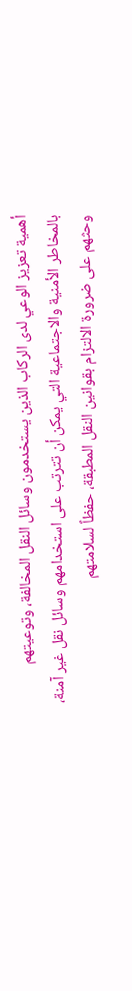أهمية تعزيز الوعي لدى الركاب الذين يستخدمون وسائل النقل المخالفة، وتوعيتهم بالمخاطر الأمنية والاجتماعية التي يمكن أن تترتب على استخدامهم وسائل نقل غير آمنة، وحثهم على ضرورة الالتزام بقوانين النقل المطبقة، حفظاً لسلامتهم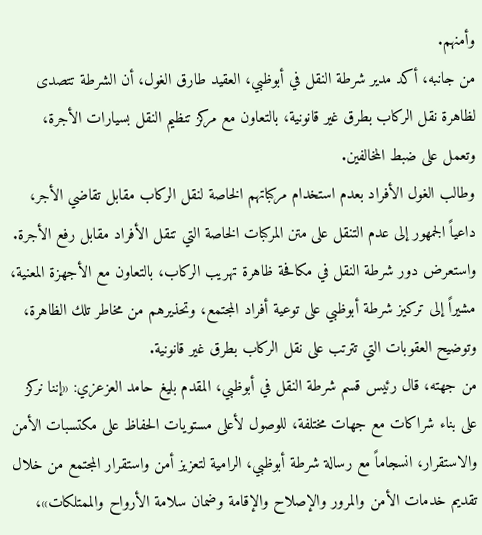وأمنهم.
من جانبه، أكد مدير شرطة النقل في أبوظبي، العقيد طارق الغول، أن الشرطة تتصدى لظاهرة نقل الركاب بطرق غير قانونية، بالتعاون مع مركز تنظيم النقل بسيارات الأجرة، وتعمل على ضبط المخالفين.
وطالب الغول الأفراد بعدم استخدام مركباتهم الخاصة لنقل الركاب مقابل تقاضي الأجر، داعياً الجمهور إلى عدم التنقل على متن المركبات الخاصة التي تنقل الأفراد مقابل رفع الأجرة.
واستعرض دور شرطة النقل في مكافحة ظاهرة تهريب الركاب، بالتعاون مع الأجهزة المعنية، مشيراً إلى تركيز شرطة أبوظبي على توعية أفراد المجتمع، وتحذيرهم من مخاطر تلك الظاهرة، وتوضيح العقوبات التي تترتب على نقل الركاب بطرق غير قانونية.
من جهته، قال رئيس قسم شرطة النقل في أبوظبي، المقدم بليغ حامد العزعزي: «إننا نركز على بناء شراكات مع جهات مختلفة، للوصول لأعلى مستويات الحفاظ على مكتسبات الأمن والاستقرار، انسجاماً مع رسالة شرطة أبوظبي، الرامية لتعزيز أمن واستقرار المجتمع من خلال تقديم خدمات الأمن والمرور والإصلاح والإقامة وضمان سلامة الأرواح والممتلكات»،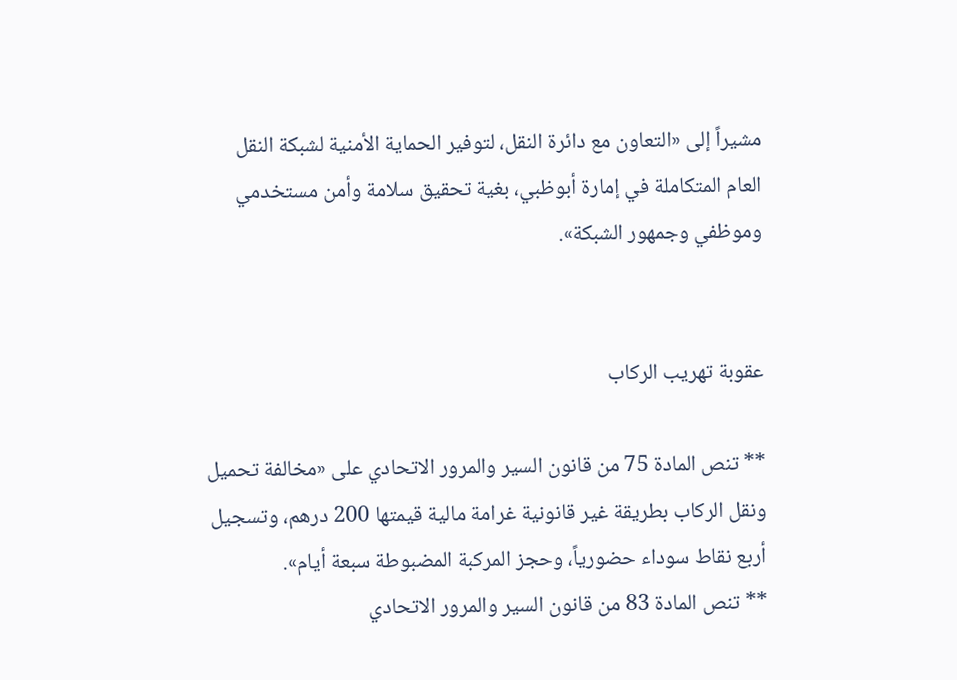مشيراً إلى «التعاون مع دائرة النقل، لتوفير الحماية الأمنية لشبكة النقل العام المتكاملة في إمارة أبوظبي، بغية تحقيق سلامة وأمن مستخدمي وموظفي وجمهور الشبكة».


عقوبة تهريب الركاب

** تنص المادة 75 من قانون السير والمرور الاتحادي على «مخالفة تحميل ونقل الركاب بطريقة غير قانونية غرامة مالية قيمتها 200 درهم، وتسجيل أربع نقاط سوداء حضورياً، وحجز المركبة المضبوطة سبعة أيام».
** تنص المادة 83 من قانون السير والمرور الاتحادي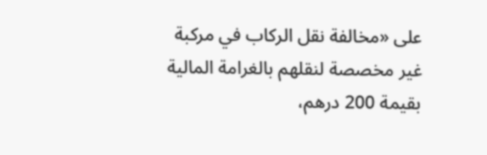على «مخالفة نقل الركاب في مركبة غير مخصصة لنقلهم بالغرامة المالية بقيمة 200 درهم،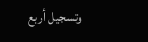وتسجيل أربع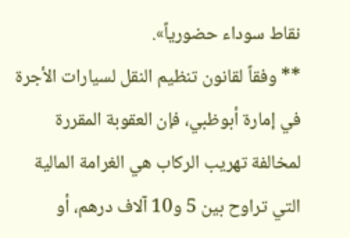نقاط سوداء حضورياً».
** وفقاً لقانون تنظيم النقل لسيارات الأجرة في إمارة أبوظبي، فإن العقوبة المقررة لمخالفة تهريب الركاب هي الغرامة المالية التي تراوح بين 5 و10 آلاف درهم، أو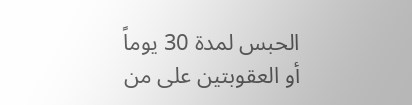الحبس لمدة 30 يوماً أو العقوبتين على من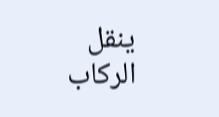ينقل الركاب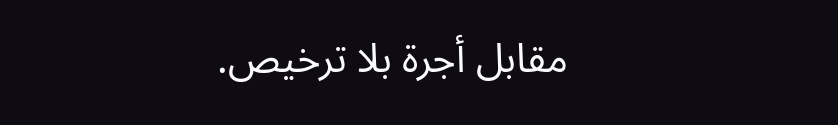مقابل أجرة بلا ترخيص.